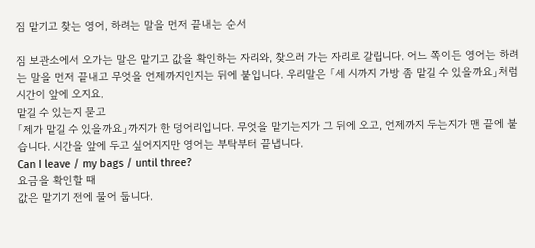짐 맡기고 찾는 영어, 하려는 말을 먼저 끝내는 순서

짐 보관소에서 오가는 말은 맡기고 값을 확인하는 자리와, 찾으러 가는 자리로 갈립니다. 어느 쪽이든 영어는 하려는 말을 먼저 끝내고 무엇을 언제까지인지는 뒤에 붙입니다. 우리말은 「세 시까지 가방 좀 맡길 수 있을까요」처럼 시간이 앞에 오지요.
맡길 수 있는지 묻고
「제가 맡길 수 있을까요」까지가 한 덩어리입니다. 무엇을 맡기는지가 그 뒤에 오고, 언제까지 두는지가 맨 끝에 붙습니다. 시간을 앞에 두고 싶어지지만 영어는 부탁부터 끝냅니다.
Can I leave / my bags / until three?
요금을 확인할 때
값은 맡기기 전에 물어 둡니다.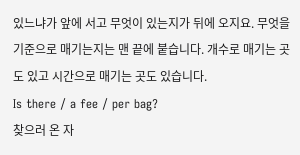있느냐가 앞에 서고 무엇이 있는지가 뒤에 오지요. 무엇을 기준으로 매기는지는 맨 끝에 붙습니다. 개수로 매기는 곳도 있고 시간으로 매기는 곳도 있습니다.
Is there / a fee / per bag?
찾으러 온 자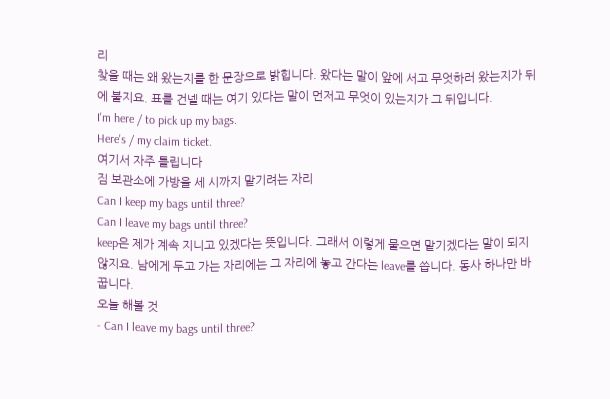리
찾을 때는 왜 왔는지를 한 문장으로 밝힙니다. 왔다는 말이 앞에 서고 무엇하러 왔는지가 뒤에 붙지요. 표를 건넬 때는 여기 있다는 말이 먼저고 무엇이 있는지가 그 뒤입니다.
I'm here / to pick up my bags.
Here's / my claim ticket.
여기서 자주 틀립니다
짐 보관소에 가방을 세 시까지 맡기려는 자리
Can I keep my bags until three?
Can I leave my bags until three?
keep은 제가 계속 지니고 있겠다는 뜻입니다. 그래서 이렇게 물으면 맡기겠다는 말이 되지 않지요. 남에게 두고 가는 자리에는 그 자리에 놓고 간다는 leave를 씁니다. 동사 하나만 바꿉니다.
오늘 해볼 것
- Can I leave my bags until three?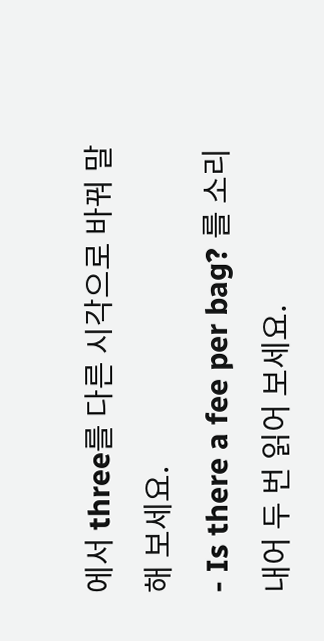에서 three를 다른 시각으로 바꿔 말해 보세요.
- Is there a fee per bag? 를 소리 내어 두 번 읽어 보세요.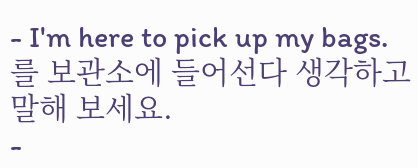- I'm here to pick up my bags. 를 보관소에 들어선다 생각하고 말해 보세요.
-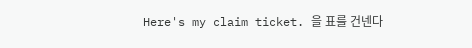Here's my claim ticket. 을 표를 건넨다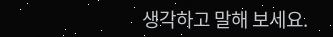생각하고 말해 보세요.